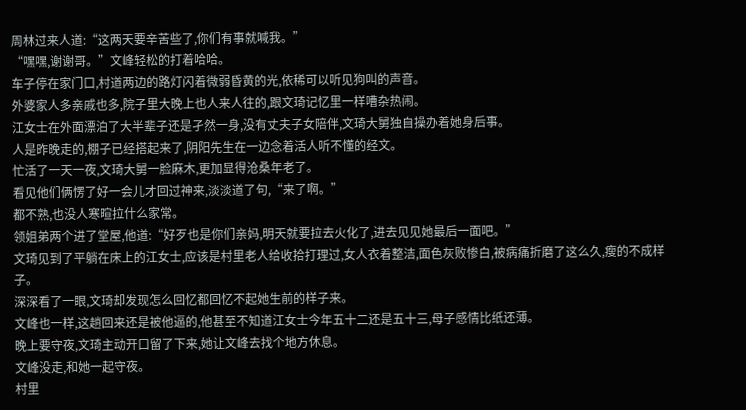周林过来人道:“这两天要辛苦些了,你们有事就喊我。”
“嘿嘿,谢谢哥。”文峰轻松的打着哈哈。
车子停在家门口,村道两边的路灯闪着微弱昏黄的光,依稀可以听见狗叫的声音。
外婆家人多亲戚也多,院子里大晚上也人来人往的,跟文琦记忆里一样嘈杂热闹。
江女士在外面漂泊了大半辈子还是孑然一身,没有丈夫子女陪伴,文琦大舅独自操办着她身后事。
人是昨晚走的,棚子已经搭起来了,阴阳先生在一边念着活人听不懂的经文。
忙活了一天一夜,文琦大舅一脸麻木,更加显得沧桑年老了。
看见他们俩愣了好一会儿才回过神来,淡淡道了句,“来了啊。”
都不熟,也没人寒暄拉什么家常。
领姐弟两个进了堂屋,他道:“好歹也是你们亲妈,明天就要拉去火化了,进去见见她最后一面吧。”
文琦见到了平躺在床上的江女士,应该是村里老人给收拾打理过,女人衣着整洁,面色灰败惨白,被病痛折磨了这么久,瘦的不成样子。
深深看了一眼,文琦却发现怎么回忆都回忆不起她生前的样子来。
文峰也一样,这趟回来还是被他逼的,他甚至不知道江女士今年五十二还是五十三,母子感情比纸还薄。
晚上要守夜,文琦主动开口留了下来,她让文峰去找个地方休息。
文峰没走,和她一起守夜。
村里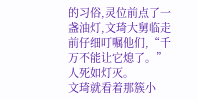的习俗,灵位前点了一盏油灯,文琦大舅临走前仔细叮嘱他们,“千万不能让它熄了。”
人死如灯灭。
文琦就看着那簇小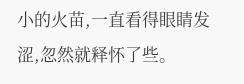小的火苗,一直看得眼睛发涩,忽然就释怀了些。